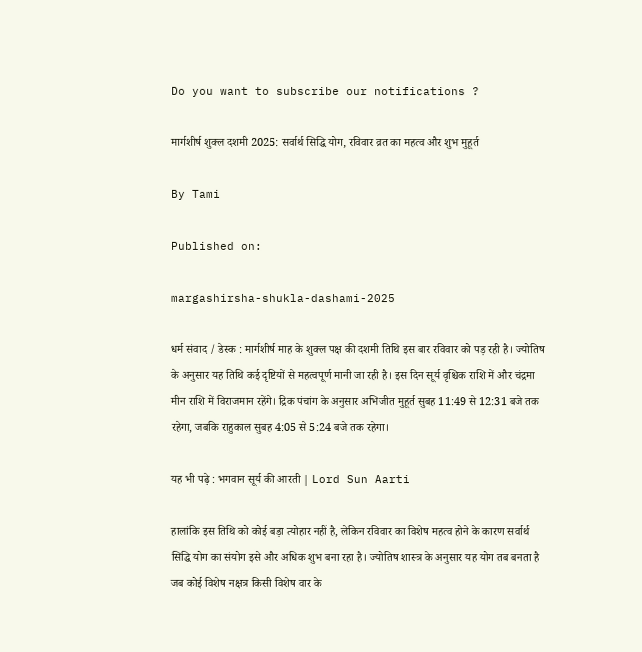Do you want to subscribe our notifications ?

मार्गशीर्ष शुक्ल दशमी 2025: सर्वार्थ सिद्धि योग, रविवार व्रत का महत्व और शुभ मुहूर्त

By Tami

Published on:

margashirsha-shukla-dashami-2025

धर्म संवाद / डेस्क : मार्गशीर्ष माह के शुक्ल पक्ष की दशमी तिथि इस बार रविवार को पड़ रही है। ज्योतिष के अनुसार यह तिथि कई दृष्टियों से महत्वपूर्ण मानी जा रही है। इस दिन सूर्य वृश्चिक राशि में और चंद्रमा मीन राशि में विराजमान रहेंगे। द्रिक पंचांग के अनुसार अभिजीत मुहूर्त सुबह 11:49 से 12:31 बजे तक रहेगा, जबकि राहुकाल सुबह 4:05 से 5:24 बजे तक रहेगा।

यह भी पढ़े : भगवान सूर्य की आरती | Lord Sun Aarti

हालांकि इस तिथि को कोई बड़ा त्योहार नहीं है, लेकिन रविवार का विशेष महत्व होने के कारण सर्वार्थ सिद्धि योग का संयोग इसे और अधिक शुभ बना रहा है। ज्योतिष शास्त्र के अनुसार यह योग तब बनता है जब कोई विशेष नक्षत्र किसी विशेष वार के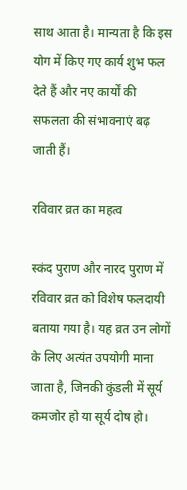साथ आता है। मान्यता है कि इस योग में किए गए कार्य शुभ फल देते हैं और नए कार्यों की सफलता की संभावनाएं बढ़ जाती हैं।

रविवार व्रत का महत्व

स्कंद पुराण और नारद पुराण में रविवार व्रत को विशेष फलदायी बताया गया है। यह व्रत उन लोगों के लिए अत्यंत उपयोगी माना जाता है, जिनकी कुंडली में सूर्य कमजोर हो या सूर्य दोष हो।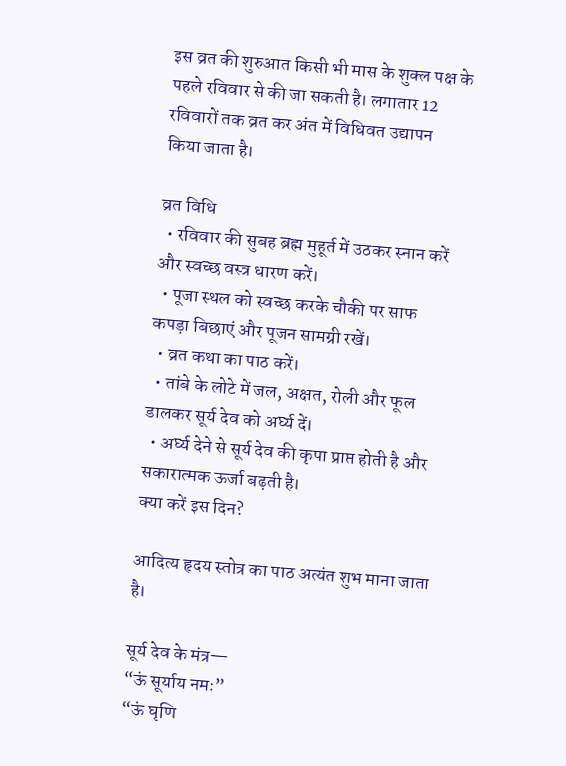इस व्रत की शुरुआत किसी भी मास के शुक्ल पक्ष के पहले रविवार से की जा सकती है। लगातार 12 रविवारों तक व्रत कर अंत में विधिवत उद्यापन किया जाता है।

व्रत विधि
  • रविवार की सुबह ब्रह्म मुहूर्त में उठकर स्नान करें और स्वच्छ वस्त्र धारण करें।
  • पूजा स्थल को स्वच्छ करके चौकी पर साफ कपड़ा बिछाएं और पूजन सामग्री रखें।
  • व्रत कथा का पाठ करें।
  • तांबे के लोटे में जल, अक्षत, रोली और फूल डालकर सूर्य देव को अर्घ्य दें।
  • अर्घ्य देने से सूर्य देव की कृपा प्राप्त होती है और सकारात्मक ऊर्जा बढ़ती है।
क्या करें इस दिन?

आदित्य हृदय स्तोत्र का पाठ अत्यंत शुभ माना जाता है।

सूर्य देव के मंत्र—
“ऊं सूर्याय नमः”
“ऊं घृणि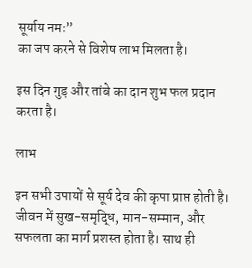सूर्याय नमः”
का जप करने से विशेष लाभ मिलता है।

इस दिन गुड़ और तांबे का दान शुभ फल प्रदान करता है।

लाभ

इन सभी उपायों से सूर्य देव की कृपा प्राप्त होती है। जीवन में सुख-समृद्धि, मान-सम्मान, और सफलता का मार्ग प्रशस्त होता है। साथ ही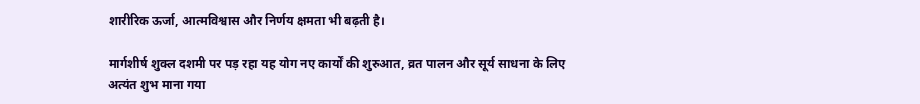शारीरिक ऊर्जा, आत्मविश्वास और निर्णय क्षमता भी बढ़ती है।

मार्गशीर्ष शुक्ल दशमी पर पड़ रहा यह योग नए कार्यों की शुरुआत, व्रत पालन और सूर्य साधना के लिए अत्यंत शुभ माना गया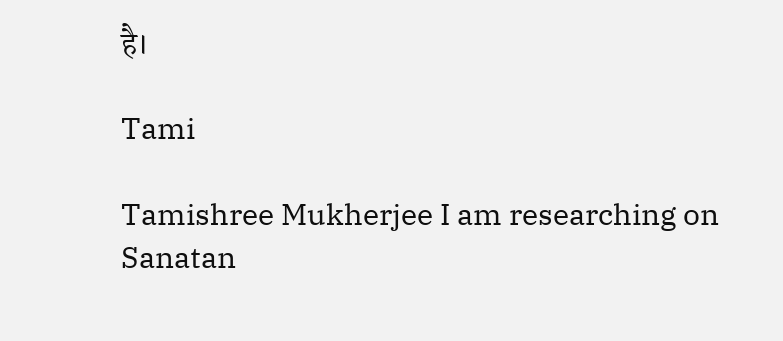है।

Tami

Tamishree Mukherjee I am researching on Sanatan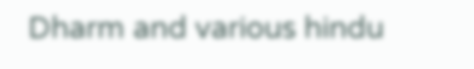Dharm and various hindu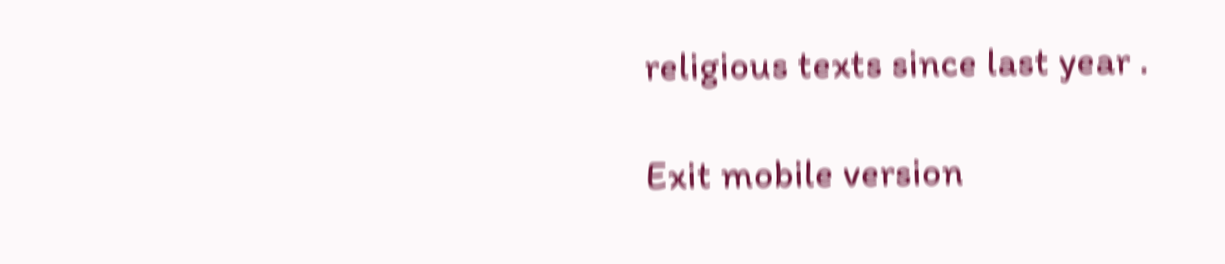religious texts since last year .

Exit mobile version